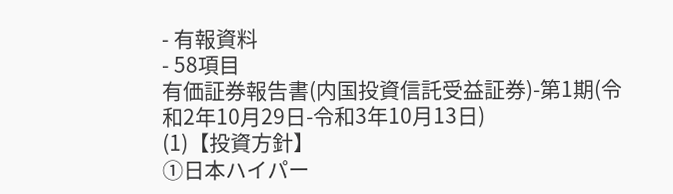- 有報資料
- 58項目
有価証券報告書(内国投資信託受益証券)-第1期(令和2年10月29日-令和3年10月13日)
(1)【投資方針】
①日本ハイパー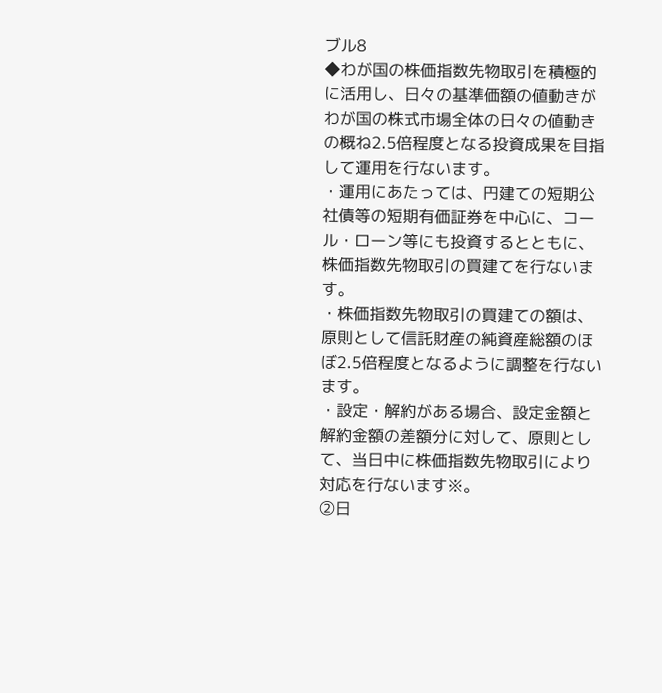ブル8
◆わが国の株価指数先物取引を積極的に活用し、日々の基準価額の値動きがわが国の株式市場全体の日々の値動きの概ね2.5倍程度となる投資成果を目指して運用を行ないます。
・運用にあたっては、円建ての短期公社債等の短期有価証券を中心に、コール・ローン等にも投資するとともに、株価指数先物取引の買建てを行ないます。
・株価指数先物取引の買建ての額は、原則として信託財産の純資産総額のほぼ2.5倍程度となるように調整を行ないます。
・設定・解約がある場合、設定金額と解約金額の差額分に対して、原則として、当日中に株価指数先物取引により対応を行ないます※。
②日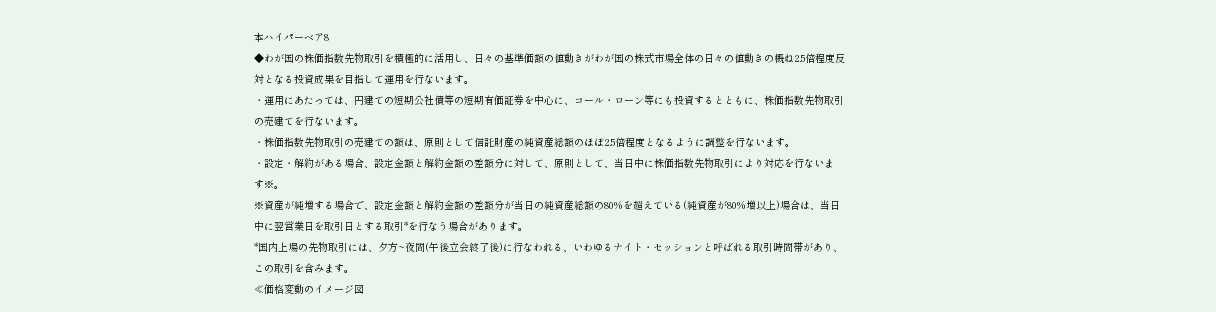本ハイパーベア8
◆わが国の株価指数先物取引を積極的に活用し、日々の基準価額の値動きがわが国の株式市場全体の日々の値動きの概ね2.5倍程度反対となる投資成果を目指して運用を行ないます。
・運用にあたっては、円建ての短期公社債等の短期有価証券を中心に、コール・ローン等にも投資するとともに、株価指数先物取引の売建てを行ないます。
・株価指数先物取引の売建ての額は、原則として信託財産の純資産総額のほぼ2.5倍程度となるように調整を行ないます。
・設定・解約がある場合、設定金額と解約金額の差額分に対して、原則として、当日中に株価指数先物取引により対応を行ないます※。
※資産が純増する場合で、設定金額と解約金額の差額分が当日の純資産総額の80%を超えている(純資産が80%増以上)場合は、当日中に翌営業日を取引日とする取引*を行なう場合があります。
*国内上場の先物取引には、夕方~夜間(午後立会終了後)に行なわれる、いわゆるナイト・セッションと呼ばれる取引時間帯があり、この取引を含みます。
≪価格変動のイメージ図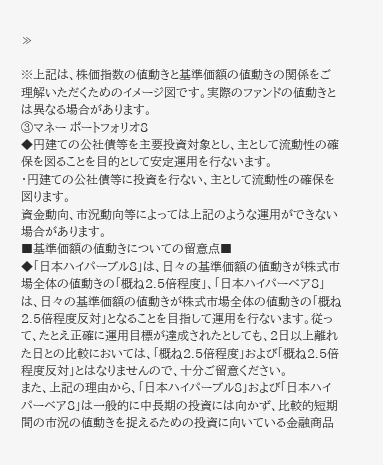≫

※上記は、株価指数の値動きと基準価額の値動きの関係をご理解いただくためのイメージ図です。実際のファンドの値動きとは異なる場合があります。
③マネー ポートフォリオ8
◆円建ての公社債等を主要投資対象とし、主として流動性の確保を図ることを目的として安定運用を行ないます。
・円建ての公社債等に投資を行ない、主として流動性の確保を図ります。
資金動向、市況動向等によっては上記のような運用ができない場合があります。
■基準価額の値動きについての留意点■
◆「日本ハイパーブル8」は、日々の基準価額の値動きが株式市場全体の値動きの「概ね2.5倍程度」、「日本ハイパーベア8」は、日々の基準価額の値動きが株式市場全体の値動きの「概ね2.5倍程度反対」となることを目指して運用を行ないます。従って、たとえ正確に運用目標が達成されたとしても、2日以上離れた日との比較においては、「概ね2.5倍程度」および「概ね2.5倍程度反対」とはなりませんので、十分ご留意ください。
また、上記の理由から、「日本ハイパーブル8」および「日本ハイパーベア8」は一般的に中長期の投資には向かず、比較的短期間の市況の値動きを捉えるための投資に向いている金融商品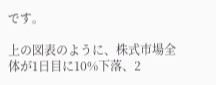です。

上の図表のように、株式市場全体が1日目に10%下落、2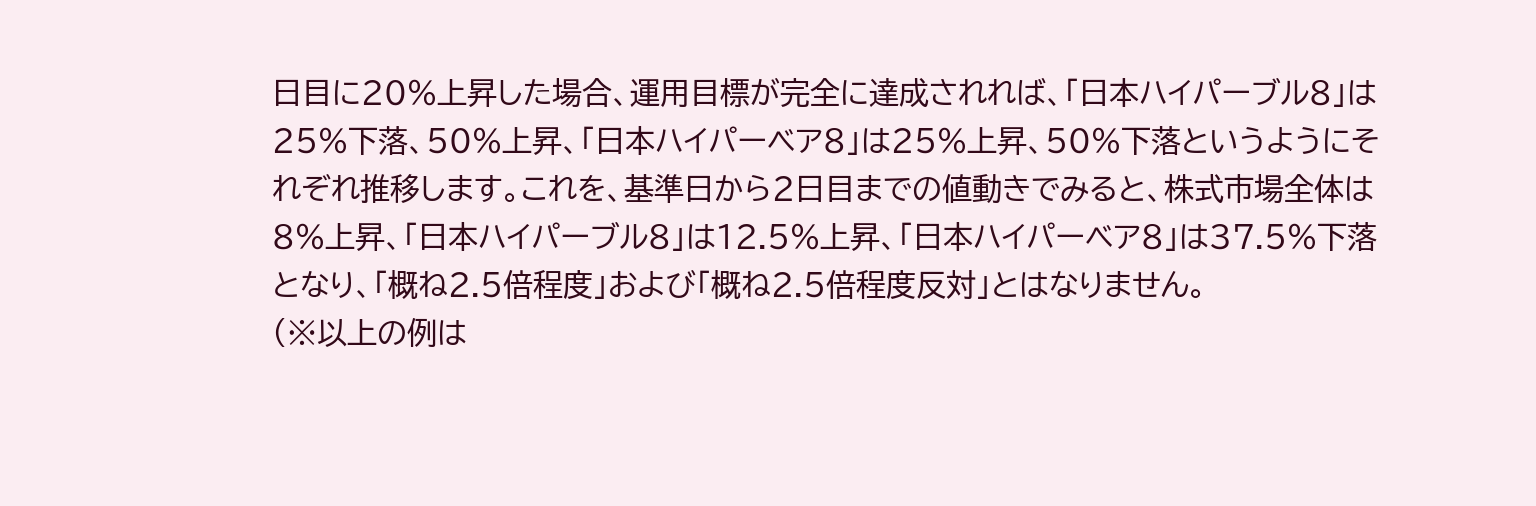日目に20%上昇した場合、運用目標が完全に達成されれば、「日本ハイパーブル8」は25%下落、50%上昇、「日本ハイパーベア8」は25%上昇、50%下落というようにそれぞれ推移します。これを、基準日から2日目までの値動きでみると、株式市場全体は8%上昇、「日本ハイパーブル8」は12.5%上昇、「日本ハイパーベア8」は37.5%下落となり、「概ね2.5倍程度」および「概ね2.5倍程度反対」とはなりません。
(※以上の例は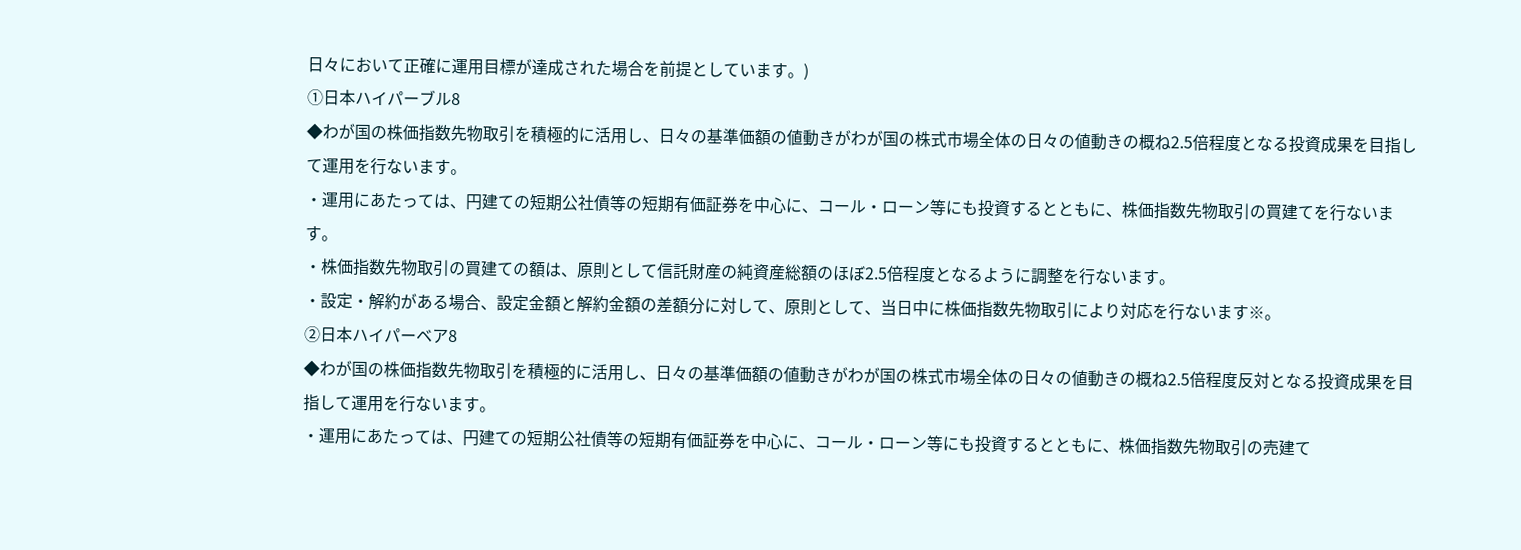日々において正確に運用目標が達成された場合を前提としています。)
①日本ハイパーブル8
◆わが国の株価指数先物取引を積極的に活用し、日々の基準価額の値動きがわが国の株式市場全体の日々の値動きの概ね2.5倍程度となる投資成果を目指して運用を行ないます。
・運用にあたっては、円建ての短期公社債等の短期有価証券を中心に、コール・ローン等にも投資するとともに、株価指数先物取引の買建てを行ないます。
・株価指数先物取引の買建ての額は、原則として信託財産の純資産総額のほぼ2.5倍程度となるように調整を行ないます。
・設定・解約がある場合、設定金額と解約金額の差額分に対して、原則として、当日中に株価指数先物取引により対応を行ないます※。
②日本ハイパーベア8
◆わが国の株価指数先物取引を積極的に活用し、日々の基準価額の値動きがわが国の株式市場全体の日々の値動きの概ね2.5倍程度反対となる投資成果を目指して運用を行ないます。
・運用にあたっては、円建ての短期公社債等の短期有価証券を中心に、コール・ローン等にも投資するとともに、株価指数先物取引の売建て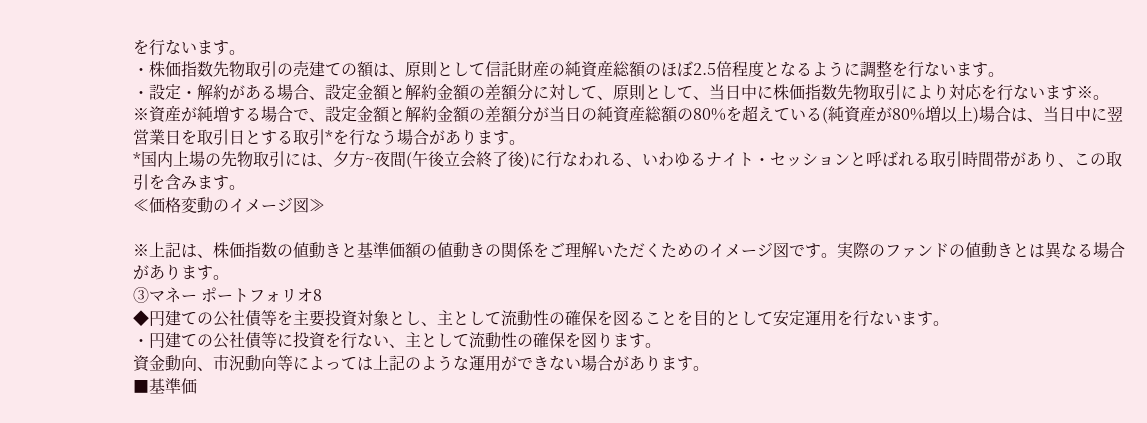を行ないます。
・株価指数先物取引の売建ての額は、原則として信託財産の純資産総額のほぼ2.5倍程度となるように調整を行ないます。
・設定・解約がある場合、設定金額と解約金額の差額分に対して、原則として、当日中に株価指数先物取引により対応を行ないます※。
※資産が純増する場合で、設定金額と解約金額の差額分が当日の純資産総額の80%を超えている(純資産が80%増以上)場合は、当日中に翌営業日を取引日とする取引*を行なう場合があります。
*国内上場の先物取引には、夕方~夜間(午後立会終了後)に行なわれる、いわゆるナイト・セッションと呼ばれる取引時間帯があり、この取引を含みます。
≪価格変動のイメージ図≫

※上記は、株価指数の値動きと基準価額の値動きの関係をご理解いただくためのイメージ図です。実際のファンドの値動きとは異なる場合があります。
③マネー ポートフォリオ8
◆円建ての公社債等を主要投資対象とし、主として流動性の確保を図ることを目的として安定運用を行ないます。
・円建ての公社債等に投資を行ない、主として流動性の確保を図ります。
資金動向、市況動向等によっては上記のような運用ができない場合があります。
■基準価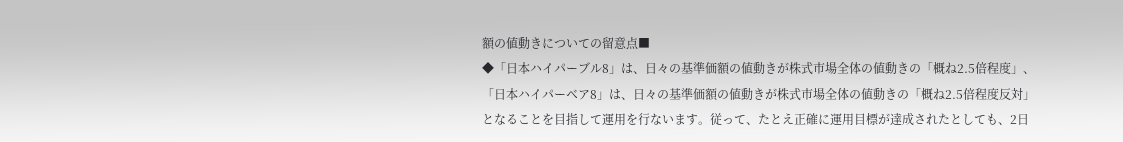額の値動きについての留意点■
◆「日本ハイパーブル8」は、日々の基準価額の値動きが株式市場全体の値動きの「概ね2.5倍程度」、「日本ハイパーベア8」は、日々の基準価額の値動きが株式市場全体の値動きの「概ね2.5倍程度反対」となることを目指して運用を行ないます。従って、たとえ正確に運用目標が達成されたとしても、2日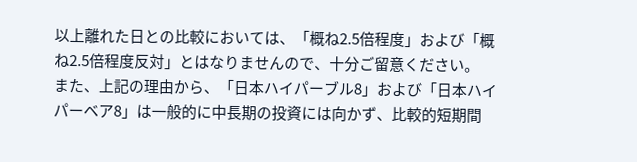以上離れた日との比較においては、「概ね2.5倍程度」および「概ね2.5倍程度反対」とはなりませんので、十分ご留意ください。
また、上記の理由から、「日本ハイパーブル8」および「日本ハイパーベア8」は一般的に中長期の投資には向かず、比較的短期間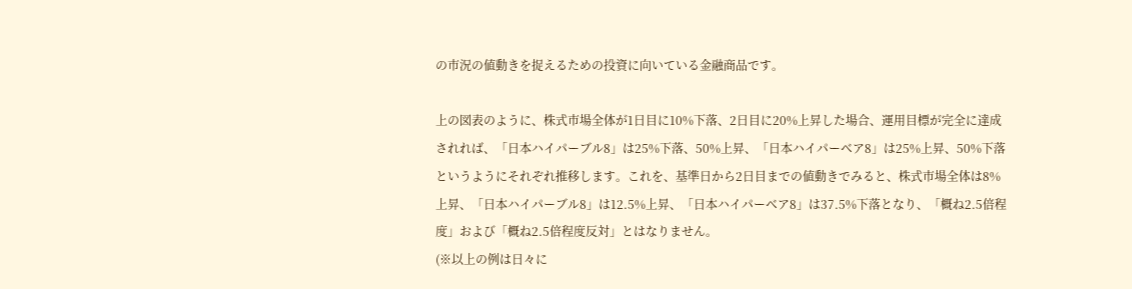の市況の値動きを捉えるための投資に向いている金融商品です。

上の図表のように、株式市場全体が1日目に10%下落、2日目に20%上昇した場合、運用目標が完全に達成されれば、「日本ハイパーブル8」は25%下落、50%上昇、「日本ハイパーベア8」は25%上昇、50%下落というようにそれぞれ推移します。これを、基準日から2日目までの値動きでみると、株式市場全体は8%上昇、「日本ハイパーブル8」は12.5%上昇、「日本ハイパーベア8」は37.5%下落となり、「概ね2.5倍程度」および「概ね2.5倍程度反対」とはなりません。
(※以上の例は日々に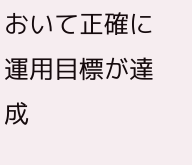おいて正確に運用目標が達成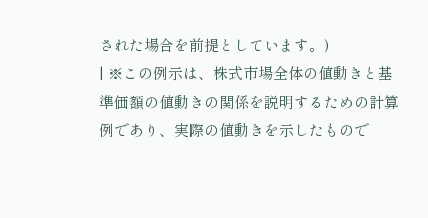された場合を前提としています。)
| ※この例示は、株式市場全体の値動きと基準価額の値動きの関係を説明するための計算例であり、実際の値動きを示したもので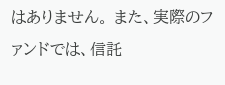はありません。 また、実際のファンドでは、信託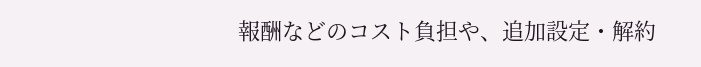報酬などのコスト負担や、追加設定・解約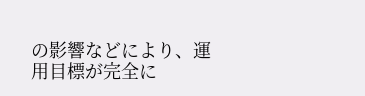の影響などにより、運用目標が完全に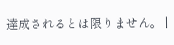達成されるとは限りません。 |